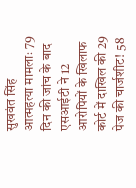सुखवंत सिंह आत्महत्या मामलाः 79 दिन की जांच के बाद एसआईटी ने 12 आरोपियों के खिलाफ कोर्ट में दाखिल की 29 पेज की चार्जशीट! 58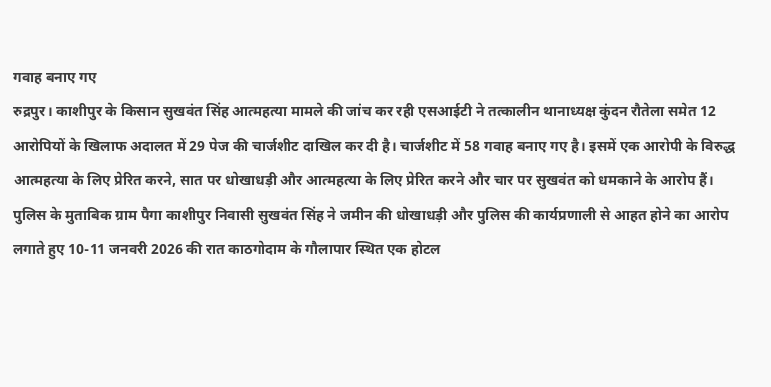गवाह बनाए गए
रुद्रपुर। काशीपुर के किसान सुखवंत सिंह आत्महत्या मामले की जांच कर रही एसआईटी ने तत्कालीन थानाध्यक्ष कुंदन रौतेला समेत 12 आरोपियों के खिलाफ अदालत में 29 पेज की चार्जशीट दाखिल कर दी है। चार्जशीट में 58 गवाह बनाए गए है। इसमें एक आरोपी के विरुद्ध आत्महत्या के लिए प्रेरित करने, सात पर धोखाधड़ी और आत्महत्या के लिए प्रेरित करने और चार पर सुखवंत को धमकाने के आरोप हैं। पुलिस के मुताबिक ग्राम पैगा काशीपुर निवासी सुखवंत सिंह ने जमीन की धोखाधड़ी और पुलिस की कार्यप्रणाली से आहत होने का आरोप लगाते हुए 10-11 जनवरी 2026 की रात काठगोदाम के गौलापार स्थित एक होटल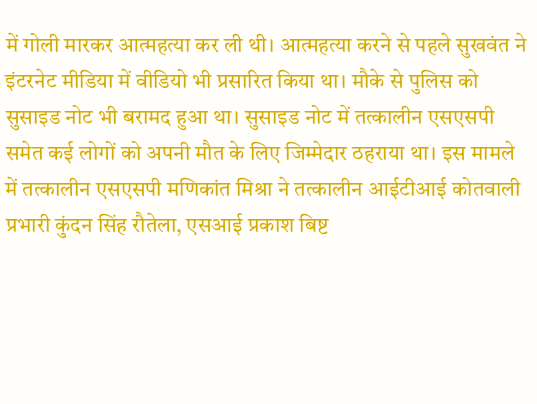में गोली मारकर आत्महत्या कर ली थी। आत्महत्या करने से पहले सुखवंत ने इंटरनेट मीडिया में वीडियो भी प्रसारित किया था। मौके से पुलिस को सुसाइड नोट भी बरामद हुआ था। सुसाइड नोट में तत्कालीन एसएसपी समेत कई लोगों को अपनी मौत के लिए जिम्मेदार ठहराया था। इस मामले में तत्कालीन एसएसपी मणिकांत मिश्रा ने तत्कालीन आईटीआई कोतवाली प्रभारी कुंदन सिंह रौतेला, एसआई प्रकाश बिष्ट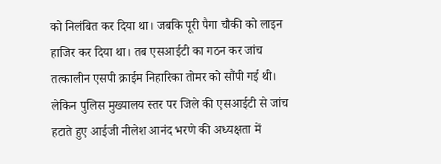को निलंबित कर दिया था। जबकि पूरी पैगा चौकी को लाइन हाजिर कर दिया था। तब एसआईटी का गठन कर जांच तत्कालीन एसपी क्राईम निहारिका तोमर को सौंपी गई थी। लेकिन पुलिस मुख्यालय स्तर पर जिले की एसआईटी से जांच हटाते हुए आईजी नीलेश आनंद भरणे की अध्यक्षता में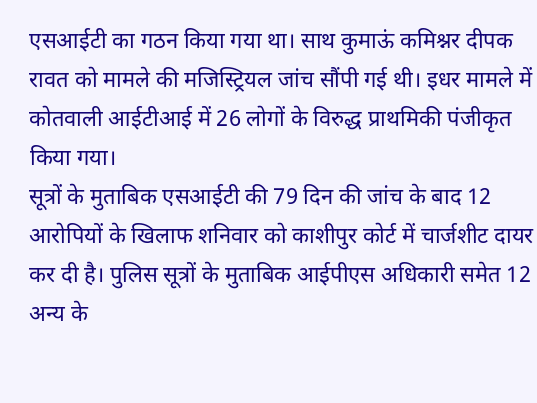एसआईटी का गठन किया गया था। साथ कुमाऊं कमिश्नर दीपक रावत को मामले की मजिस्ट्रियल जांच सौंपी गई थी। इधर मामले में कोतवाली आईटीआई में 26 लोगों के विरुद्ध प्राथमिकी पंजीकृत किया गया।
सूत्रों के मुताबिक एसआईटी की 79 दिन की जांच के बाद 12 आरोपियों के खिलाफ शनिवार को काशीपुर कोर्ट में चार्जशीट दायर कर दी है। पुलिस सूत्रों के मुताबिक आईपीएस अधिकारी समेत 12 अन्य के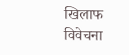खिलाफ विवेचना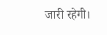जारी रहेगी।